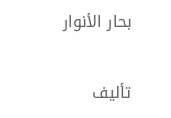بحار الأنوار

تأليف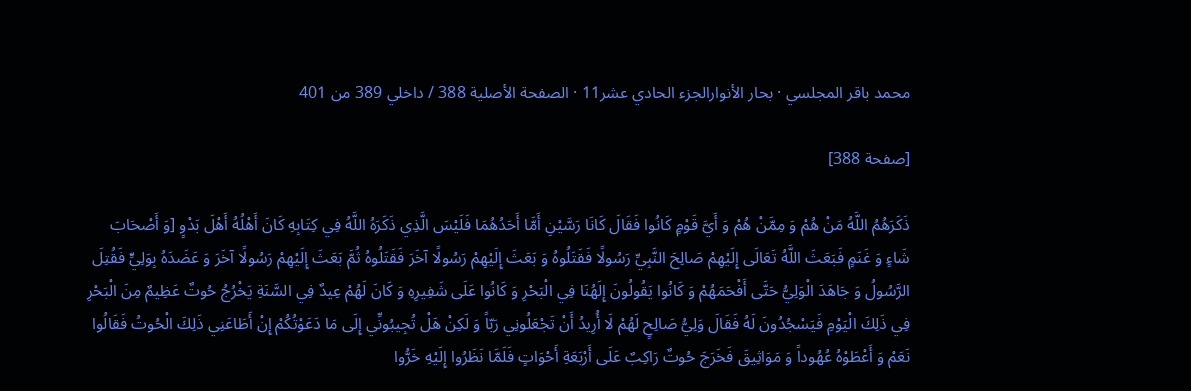محمد باقر المجلسي · بحار الأنوارالجزء الحادي عشر11 · الصفحة الأصلية 388 / داخلي 389 من 401

[صفحة 388]

ذَكَرَهُمُ اللَّهُ مَنْ هُمْ وَ مِمَّنْ هُمْ وَ أَيَّ قَوْمٍ كَانُوا فَقَالَ كَانَا رَسَّيْنِ أَمَّا أَحَدُهُمَا فَلَيْسَ الَّذِي ذَكَرَهُ اللَّهُ فِي كِتَابِهِ كَانَ أَهْلُهُ أَهْلَ بَدْوٍ [وَ أَصْحَابَ شَاءٍ وَ غَنَمٍ فَبَعَثَ اللَّهُ تَعَالَى إِلَيْهِمْ صَالِحَ النَّبِيِّ رَسُولًا فَقَتَلُوهُ وَ بَعَثَ إِلَيْهِمْ رَسُولًا آخَرَ فَقَتَلُوهُ ثُمَّ بَعَثَ إِلَيْهِمْ رَسُولًا آخَرَ وَ عَضَدَهُ بِوَلِيٍّ فَقُتِلَ الرَّسُولُ وَ جَاهَدَ الْوَلِيُّ حَتَّى أَفْحَمَهُمْ وَ كَانُوا يَقُولُونَ إِلَهُنَا فِي الْبَحْرِ وَ كَانُوا عَلَى شَفِيرِهِ وَ كَانَ لَهُمْ عِيدٌ فِي السَّنَةِ يَخْرُجُ حُوتٌ عَظِيمٌ مِنَ الْبَحْرِ فِي ذَلِكَ الْيَوْمِ فَيَسْجُدُونَ لَهُ فَقَالَ وَلِيُّ صَالِحٍ لَهُمْ لَا أُرِيدُ أَنْ تَجْعَلُونِي رَبّاً وَ لَكِنْ هَلْ تُجِيبُونِّي إِلَى مَا دَعَوْتُكُمْ إِنْ أَطَاعَنِي ذَلِكَ الْحُوتُ فَقَالُوا نَعَمْ وَ أَعْطَوْهُ عُهُوداً وَ مَوَاثِيقَ فَخَرَجَ حُوتٌ رَاكِبٌ عَلَى أَرْبَعَةِ أَحْوَاتٍ فَلَمَّا نَظَرُوا إِلَيْهِ خَرُّوا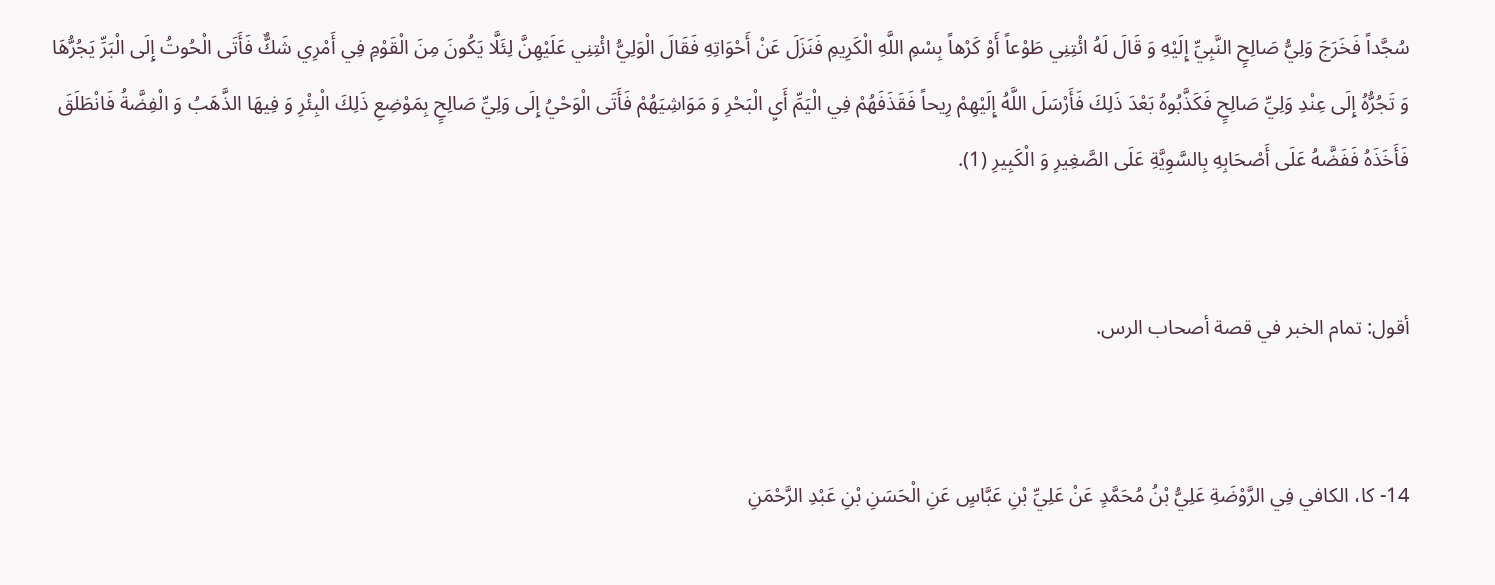سُجَّداً فَخَرَجَ وَلِيُّ صَالِحٍ النَّبِيِّ إِلَيْهِ وَ قَالَ لَهُ ائْتِنِي طَوْعاً أَوْ كَرْهاً بِسْمِ اللَّهِ الْكَرِيمِ فَنَزَلَ عَنْ أَحْوَاتِهِ فَقَالَ الْوَلِيُّ ائْتِنِي عَلَيْهِنَّ لِئَلَّا يَكُونَ مِنَ الْقَوْمِ فِي أَمْرِي شَكٌّ فَأَتَى الْحُوتُ إِلَى الْبَرِّ يَجُرُّهَا وَ تَجُرُّهُ إِلَى عِنْدِ وَلِيِّ صَالِحٍ فَكَذَّبُوهُ بَعْدَ ذَلِكَ فَأَرْسَلَ اللَّهُ إِلَيْهِمْ رِيحاً فَقَذَفَهُمْ فِي الْيَمِّ أَيِ الْبَحْرِ وَ مَوَاشِيَهُمْ فَأَتَى الْوَحْيُ إِلَى وَلِيِّ صَالِحٍ بِمَوْضِعِ ذَلِكَ الْبِئْرِ وَ فِيهَا الذَّهَبُ وَ الْفِضَّةُ فَانْطَلَقَ فَأَخَذَهُ فَفَضَّهُ عَلَى أَصْحَابِهِ بِالسَّوِيَّةِ عَلَى الصَّغِيرِ وَ الْكَبِيرِ (1).


أقول: تمام الخبر في قصة أصحاب الرس.


14- كا، الكافي فِي الرَّوْضَةِ عَلِيُّ بْنُ مُحَمَّدٍ عَنْ عَلِيِّ بْنِ عَبَّاسٍ عَنِ الْحَسَنِ بْنِ عَبْدِ الرَّحْمَنِ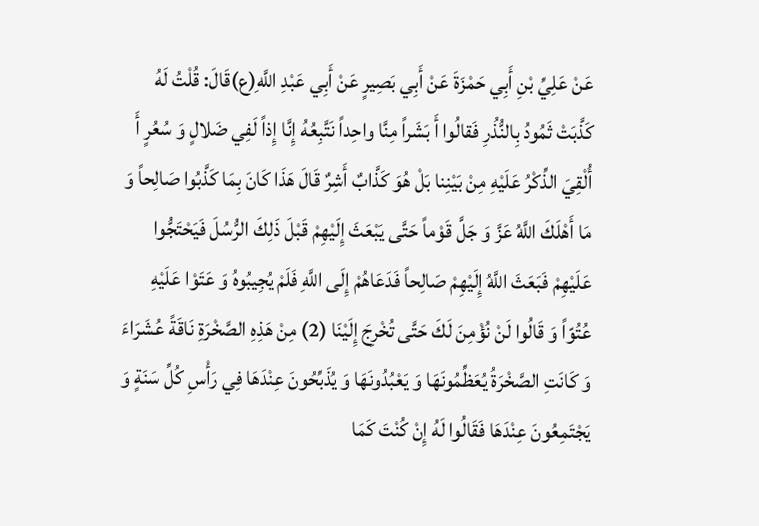عَنْ عَلِيِّ بْنِ أَبِي حَمْزَةَ عَنْ أَبِي بَصِيرٍ عَنْ أَبِي عَبْدِ اللَّهِ(ع)قَالَ: قُلْتُ لَهُ كَذَّبَتْ ثَمُودُ بِالنُّذُرِ فَقالُوا أَ بَشَراً مِنَّا واحِداً نَتَّبِعُهُ إِنَّا إِذاً لَفِي ضَلالٍ وَ سُعُرٍ أَ أُلْقِيَ الذِّكْرُ عَلَيْهِ مِنْ بَيْنِنا بَلْ هُوَ كَذَّابٌ أَشِرٌ قَالَ هَذَا كَانَ بِمَا كَذَّبُوا صَالِحاً وَ مَا أَهْلَكَ اللَّهُ عَزَّ وَ جَلَّ قَوْماً حَتَّى يَبْعَثَ إِلَيْهِمْ قَبْلَ ذَلِكَ الرُّسُلَ فَيَحْتَجُّوا عَلَيْهِمْ فَبَعَثَ اللَّهُ إِلَيْهِمْ صَالِحاً فَدَعَاهُمْ إِلَى اللَّهِ فَلَمْ يُجِيبُوهُ وَ عَتَوْا عَلَيْهِ عُتُوّاً وَ قَالُوا لَنْ نُؤْمِنَ لَكَ حَتَّى تُخْرِجَ إِلَيْنَا (2) مِنْ هَذِهِ الصَّخْرَةِ نَاقَةً عُشَرَاءَ وَ كَانَتِ الصَّخْرَةُ يُعَظِّمُونَهَا وَ يَعْبُدُونَهَا وَ يُذَبِّحُونَ عِنْدَهَا فِي رَأْسِ كُلِّ سَنَةٍ وَ يَجْتَمِعُونَ عِنْدَهَا فَقَالُوا لَهُ إِنْ كُنْتَ كَمَا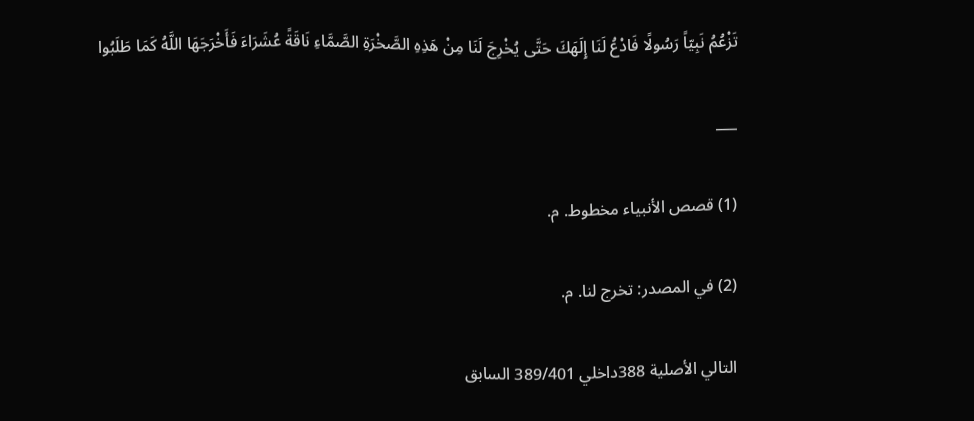تَزْعُمُ نَبِيّاً رَسُولًا فَادْعُ لَنَا إِلَهَكَ حَتَّى يُخْرِجَ لَنَا مِنْ هَذِهِ الصَّخْرَةِ الصَّمَّاءِ نَاقَةً عُشَرَاءَ فَأَخْرَجَهَا اللَّهُ كَمَا طَلَبُوا

___

(1) قصص الأنبياء مخطوط. م.

(2) في المصدر: تخرج لنا. م.

التالي الأصلية 388داخلي 389/401 السابق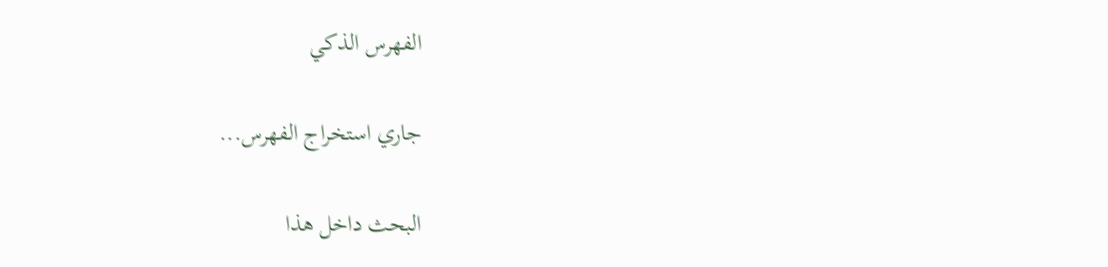الفهرس الذكي

جاري استخراج الفهرس...

البحث داخل هذا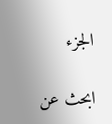الجزء

ابحث عن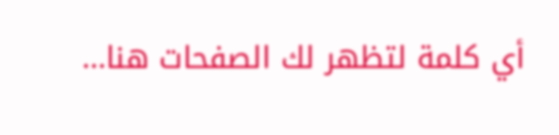أي كلمة لتظهر لك الصفحات هنا...